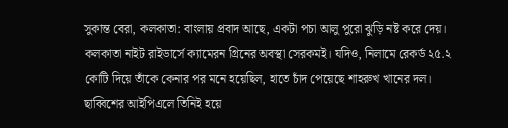সুকান্ত বেরা, কলকাতা: বাংলায় প্রবাদ আছে, একটা পচা আলু পুরো ঝুড়ি নষ্ট করে দেয়। কলকাতা নাইট রাইডার্সে ক্যামেরন গ্রিনের অবস্থা সেরকমই। যদিও, নিলামে রেকর্ড ২৫.২ কোটি দিয়ে তাঁকে কেনার পর মনে হয়েছিল, হাতে চাঁদ পেয়েছে শাহরুখ খানের দল। ছাব্বিশের আইপিএলে তিনিই হয়ে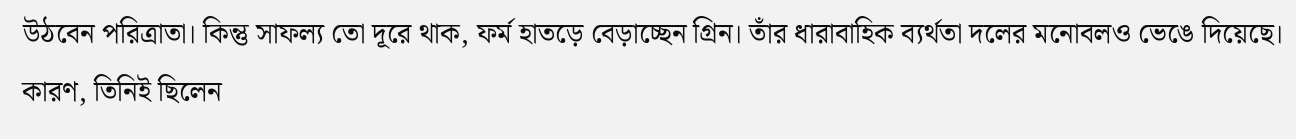উঠবেন পরিত্রাতা। কিন্তু সাফল্য তো দূরে থাক, ফর্ম হাতড়ে বেড়াচ্ছেন গ্রিন। তাঁর ধারাবাহিক ব্যর্থতা দলের মনোবলও ভেঙে দিয়েছে। কারণ, তিনিই ছিলেন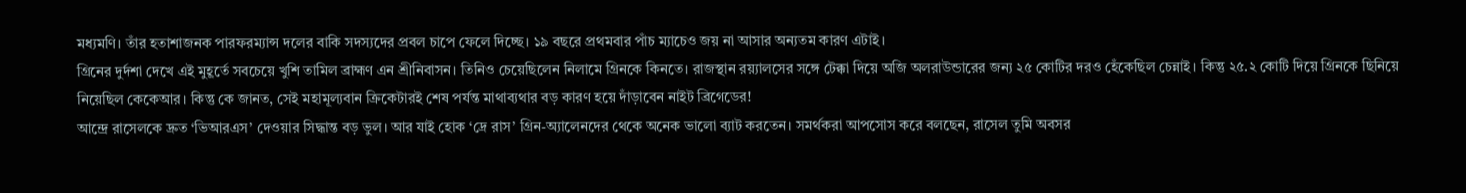মধ্যমণি। তাঁর হতাশাজনক পারফরম্যান্স দলের বাকি সদস্যদের প্রবল চাপে ফেলে দিচ্ছে। ১৯ বছরে প্রথমবার পাঁচ ম্যাচেও জয় না আসার অন্যতম কারণ এটাই।
গ্রিনের দুর্দশা দেখে এই মুহূর্তে সবচেয়ে খুশি তামিল ব্রাহ্মণ এন শ্রীনিবাসন। তিনিও চেয়েছিলেন নিলামে গ্রিনকে কিনতে। রাজস্থান রয়্যালসের সঙ্গে টেক্কা দিয়ে অজি অলরাউন্ডারের জন্য ২৫ কোটির দরও হেঁকেছিল চেন্নাই। কিন্তু ২৫.২ কোটি দিয়ে গ্রিনকে ছিনিয়ে নিয়েছিল কেকেআর। কিন্তু কে জানত, সেই মহামূল্যবান ক্রিকেটারই শেষ পর্যন্ত মাথাব্যথার বড় কারণ হয়ে দাঁড়াবেন নাইট ব্রিগেডের!
আন্দ্রে রাসেলকে দ্রুত ‘ভিআরএস’ দেওয়ার সিদ্ধান্ত বড় ভুল। আর যাই হোক ‘দ্রে রাস’ গ্রিন-অ্যালেনদের থেকে অনেক ভালো ব্যাট করতেন। সমর্থকরা আপসোস করে বলছেন, রাসেল তুমি অবসর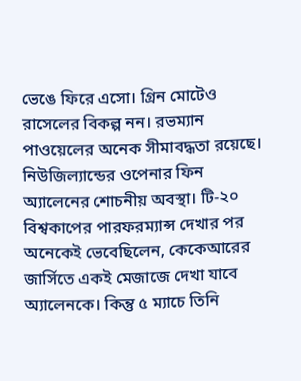ভেঙে ফিরে এসো। গ্রিন মোটেও রাসেলের বিকল্প নন। রভম্যান পাওয়েলের অনেক সীমাবদ্ধতা রয়েছে। নিউজিল্যান্ডের ওপেনার ফিন অ্যালেনের শোচনীয় অবস্থা। টি-২০ বিশ্বকাপের পারফরম্যান্স দেখার পর অনেকেই ভেবেছিলেন, কেকেআরের জার্সিতে একই মেজাজে দেখা যাবে অ্যালেনকে। কিন্তু ৫ ম্যাচে তিনি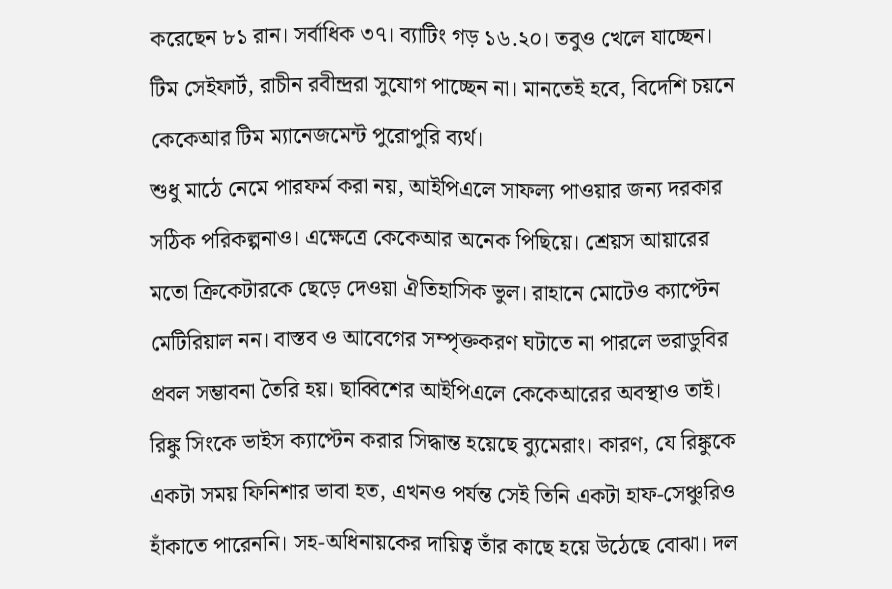করেছেন ৮১ রান। সর্বাধিক ৩৭। ব্যাটিং গড় ১৬.২০। তবুও খেলে যাচ্ছেন। টিম সেইফার্ট, রাচীন রবীন্দ্ররা সুযোগ পাচ্ছেন না। মানতেই হবে, বিদেশি চয়নে কেকেআর টিম ম্যানেজমেন্ট পুরোপুরি ব্যর্থ।
শুধু মাঠে নেমে পারফর্ম করা নয়, আইপিএলে সাফল্য পাওয়ার জন্য দরকার সঠিক পরিকল্পনাও। এক্ষেত্রে কেকেআর অনেক পিছিয়ে। শ্রেয়স আয়ারের মতো ক্রিকেটারকে ছেড়ে দেওয়া ঐতিহাসিক ভুল। রাহানে মোটেও ক্যাপ্টেন মেটিরিয়াল নন। বাস্তব ও আবেগের সম্পৃক্তকরণ ঘটাতে না পারলে ভরাডুবির প্রবল সম্ভাবনা তৈরি হয়। ছাব্বিশের আইপিএলে কেকেআরের অবস্থাও তাই। রিঙ্কু সিংকে ভাইস ক্যাপ্টেন করার সিদ্ধান্ত হয়েছে ব্যুমেরাং। কারণ, যে রিঙ্কুকে একটা সময় ফিনিশার ভাবা হত, এখনও পর্যন্ত সেই তিনি একটা হাফ-সেঞ্চুরিও হাঁকাতে পারেননি। সহ-অধিনায়কের দায়িত্ব তাঁর কাছে হয়ে উঠেছে বোঝা। দল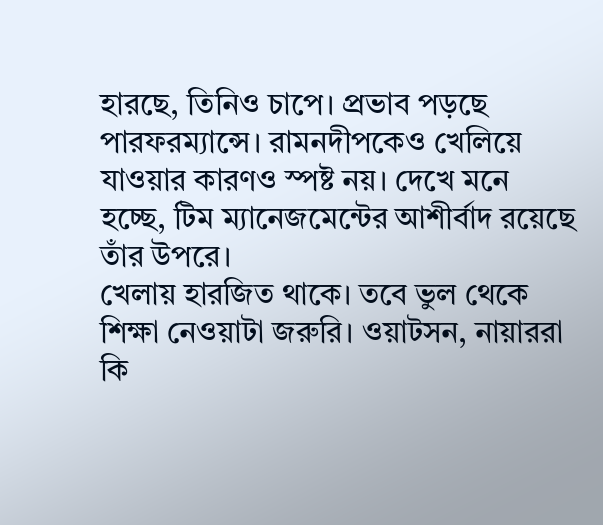হারছে, তিনিও চাপে। প্রভাব পড়ছে পারফরম্যান্সে। রামনদীপকেও খেলিয়ে যাওয়ার কারণও স্পষ্ট নয়। দেখে মনে হচ্ছে, টিম ম্যানেজমেন্টের আশীর্বাদ রয়েছে তাঁর উপরে।
খেলায় হারজিত থাকে। তবে ভুল থেকে শিক্ষা নেওয়াটা জরুরি। ওয়াটসন, নায়াররা কি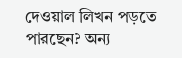দেওয়াল লিখন পড়তে পারছেন? অন্য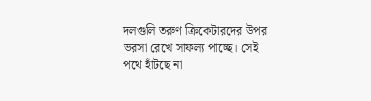দলগুলি তরুণ ক্রিকেটারদের উপর ভরসা রেখে সাফল্য পাচ্ছে। সেই পথে হাঁটছে না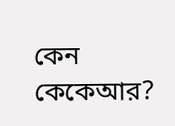কেন কেকেআর?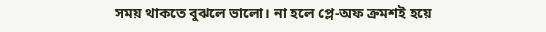সময় থাকতে বুঝলে ভালো। না হলে প্লে-অফ ক্রমশই হয়ে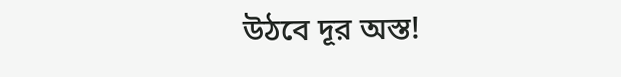উঠবে দূর অস্ত!